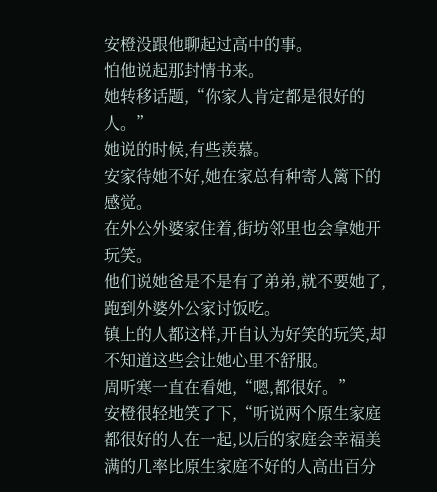安橙没跟他聊起过高中的事。
怕他说起那封情书来。
她转移话题,“你家人肯定都是很好的人。”
她说的时候,有些羡慕。
安家待她不好,她在家总有种寄人篱下的感觉。
在外公外婆家住着,街坊邻里也会拿她开玩笑。
他们说她爸是不是有了弟弟,就不要她了,跑到外婆外公家讨饭吃。
镇上的人都这样,开自认为好笑的玩笑,却不知道这些会让她心里不舒服。
周听寒一直在看她,“嗯,都很好。”
安橙很轻地笑了下,“听说两个原生家庭都很好的人在一起,以后的家庭会幸福美满的几率比原生家庭不好的人高出百分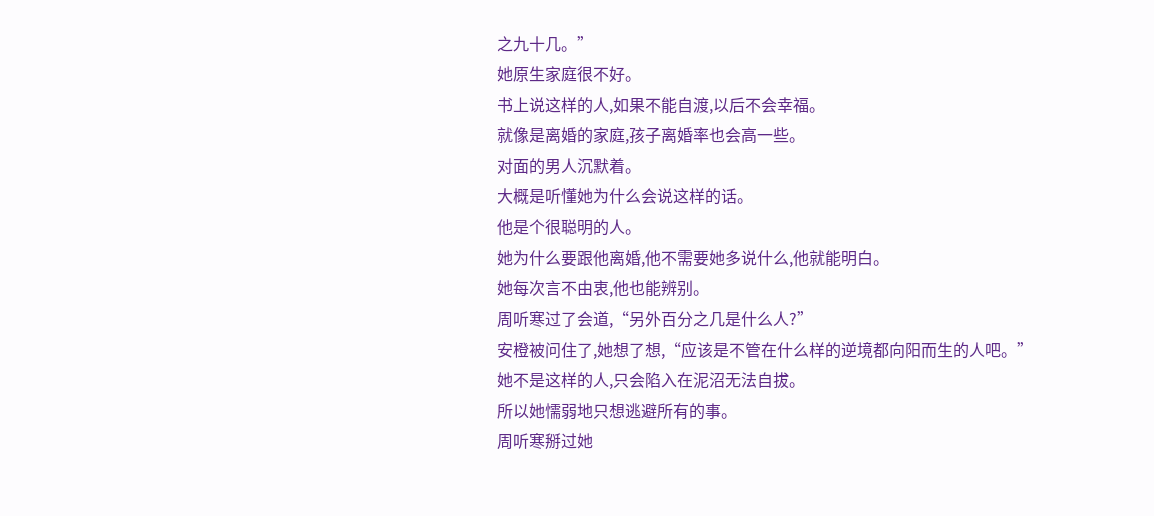之九十几。”
她原生家庭很不好。
书上说这样的人,如果不能自渡,以后不会幸福。
就像是离婚的家庭,孩子离婚率也会高一些。
对面的男人沉默着。
大概是听懂她为什么会说这样的话。
他是个很聪明的人。
她为什么要跟他离婚,他不需要她多说什么,他就能明白。
她每次言不由衷,他也能辨别。
周听寒过了会道,“另外百分之几是什么人?”
安橙被问住了,她想了想,“应该是不管在什么样的逆境都向阳而生的人吧。”
她不是这样的人,只会陷入在泥沼无法自拔。
所以她懦弱地只想逃避所有的事。
周听寒掰过她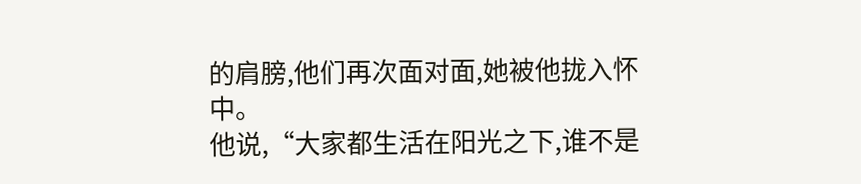的肩膀,他们再次面对面,她被他拢入怀中。
他说,“大家都生活在阳光之下,谁不是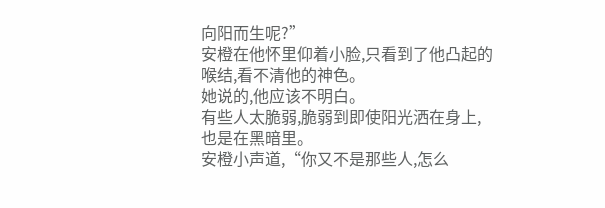向阳而生呢?”
安橙在他怀里仰着小脸,只看到了他凸起的喉结,看不清他的神色。
她说的,他应该不明白。
有些人太脆弱,脆弱到即使阳光洒在身上,也是在黑暗里。
安橙小声道,“你又不是那些人,怎么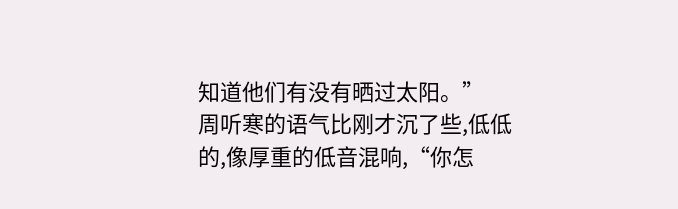知道他们有没有晒过太阳。”
周听寒的语气比刚才沉了些,低低的,像厚重的低音混响,“你怎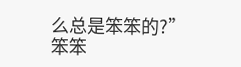么总是笨笨的?”
笨笨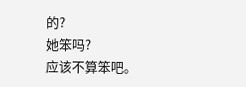的?
她笨吗?
应该不算笨吧。